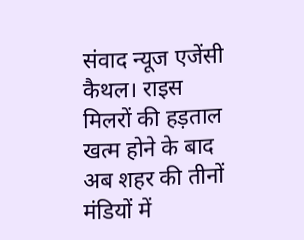संवाद न्यूज एजेंसी
कैथल। राइस मिलरों की हड़ताल खत्म होने के बाद अब शहर की तीनों मंडियों में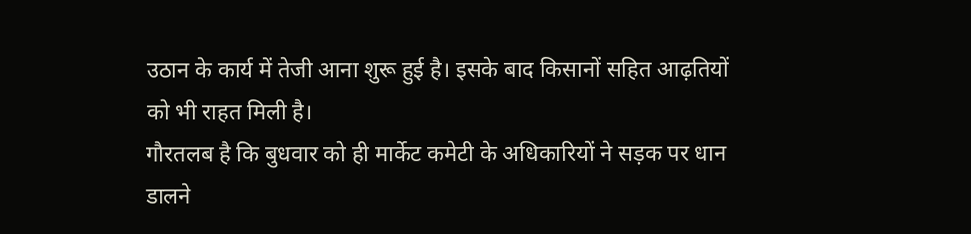उठान के कार्य में तेजी आना शुरू हुई है। इसके बाद किसानों सहित आढ़तियों को भी राहत मिली है।
गौरतलब है कि बुधवार को ही मार्केट कमेटी के अधिकारियों ने सड़क पर धान डालने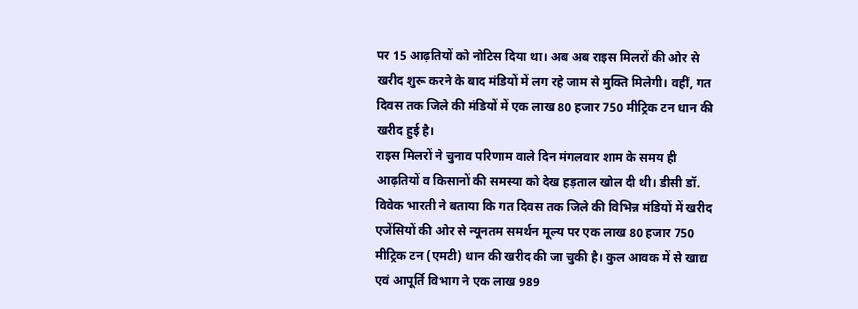पर 15 आढ़तियों को नोटिस दिया था। अब अब राइस मिलरों की ओर से खरीद शुरू करने के बाद मंडियों में लग रहे जाम से मुक्ति मिलेगी। वहीं, गत दिवस तक जिले की मंडियों में एक लाख 80 हजार 750 मीट्रिक टन धान की
खरीद हुई है।
राइस मिलरों ने चुनाव परिणाम वाले दिन मंगलवार शाम के समय ही आढ़तियों व किसानों की समस्या को देख हड़ताल खोल दी थी। डीसी डॉ. विवेक भारती ने बताया कि गत दिवस तक जिले की विभिन्न मंडियों में खरीद एजेंसियों की ओर से न्यूनतम समर्थन मूल्य पर एक लाख 80 हजार 750 मीट्रिक टन (एमटी) धान की खरीद की जा चुकी है। कुल आवक में से खाद्य एवं आपूर्ति विभाग ने एक लाख 989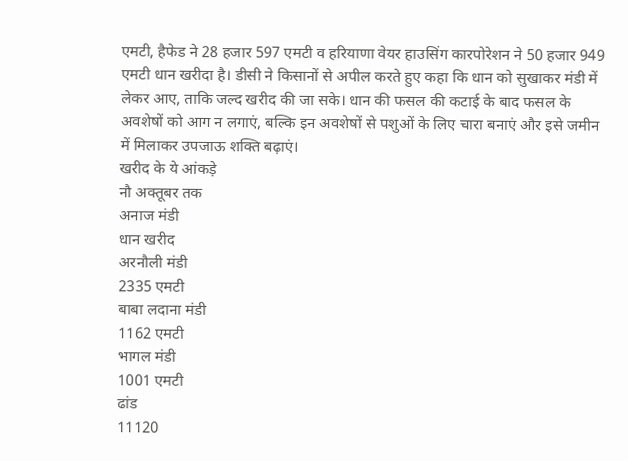एमटी, हैफेड ने 28 हजार 597 एमटी व हरियाणा वेयर हाउसिंग कारपोरेशन ने 50 हजार 949 एमटी धान खरीदा है। डीसी ने किसानों से अपील करते हुए कहा कि धान को सुखाकर मंडी में लेकर आए, ताकि जल्द खरीद की जा सके। धान की फसल की कटाई के बाद फसल के अवशेषों को आग न लगाएं, बल्कि इन अवशेषों से पशुओं के लिए चारा बनाएं और इसे जमीन में मिलाकर उपजाऊ शक्ति बढ़ाएं।
खरीद के ये आंकड़े
नौ अक्तूबर तक
अनाज मंडी
धान खरीद
अरनौली मंडी
2335 एमटी
बाबा लदाना मंडी
1162 एमटी
भागल मंडी
1001 एमटी
ढांड
11120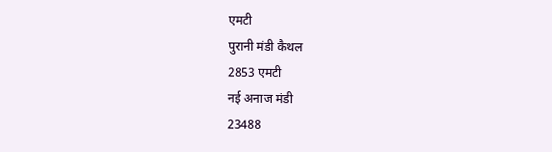एमटी
पुरानी मंडी कैथल
2853 एमटी
नई अनाज मंडी
23488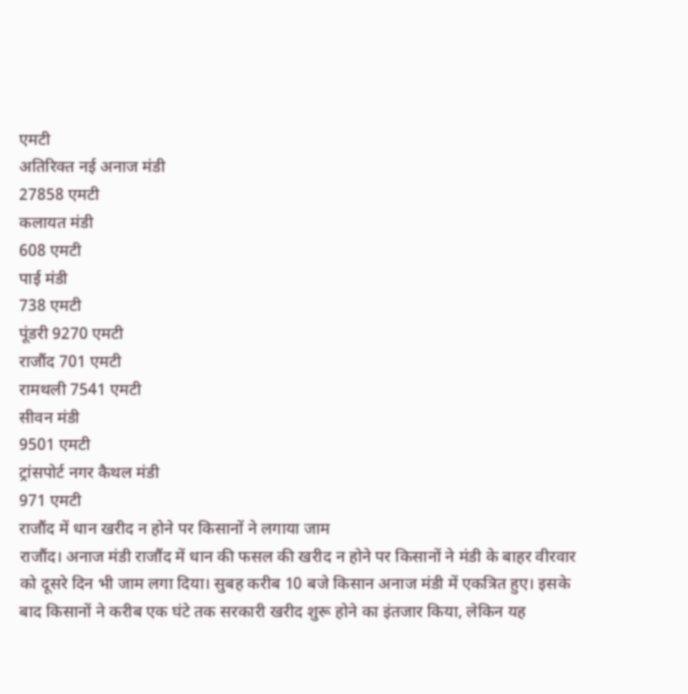एमटी
अतिरिक्त नई अनाज मंडी
27858 एमटी
कलायत मंडी
608 एमटी
पाई मंडी
738 एमटी
पूंडरी 9270 एमटी
राजौंद 701 एमटी
रामथली 7541 एमटी
सीवन मंडी
9501 एमटी
ट्रांसपोर्ट नगर कैथल मंडी
971 एमटी
राजौंद में धान खरीद न होने पर किसानों ने लगाया जाम
राजौंद। अनाज मंडी राजौंद में धान की फसल की खरीद न होने पर किसानों ने मंडी के बाहर वीरवार को दूसरे दिन भी जाम लगा दिया। सुबह करीब 10 बजे किसान अनाज मंडी में एकत्रित हुए। इसके बाद किसानों ने करीब एक घंटे तक सरकारी खरीद शुरू होने का इंतजार किया, लेकिन यह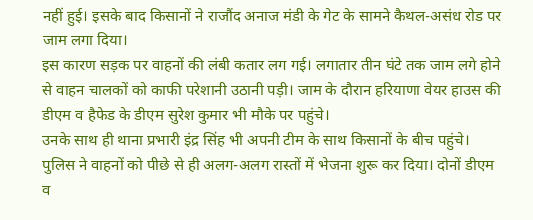नहीं हुई। इसके बाद किसानों ने राजौंद अनाज मंडी के गेट के सामने कैथल-असंध रोड पर जाम लगा दिया।
इस कारण सड़क पर वाहनों की लंबी कतार लग गई। लगातार तीन घंटे तक जाम लगे होने से वाहन चालकों को काफी परेशानी उठानी पड़ी। जाम के दौरान हरियाणा वेयर हाउस की डीएम व हैफेड के डीएम सुरेश कुमार भी मौके पर पहुंचे।
उनके साथ ही थाना प्रभारी इंद्र सिंह भी अपनी टीम के साथ किसानों के बीच पहुंचे। पुलिस ने वाहनों को पीछे से ही अलग-अलग रास्तों में भेजना शुरू कर दिया। दोनों डीएम व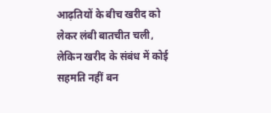आढ़तियों के बीच खरीद को लेकर लंबी बातचीत चली, लेकिन खरीद के संबंध में कोई सहमति नहीं बन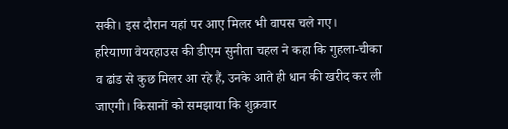सकी। इस दौरान यहां पर आए मिलर भी वापस चले गए।
हरियाणा वेयरहाउस की डीएम सुनीता चहल ने कहा कि गुहला-चीका व ढांड से कुछ मिलर आ रहे हैं, उनके आते ही धान की खरीद कर ली जाएगी। किसानों को समझाया कि शुक्रवार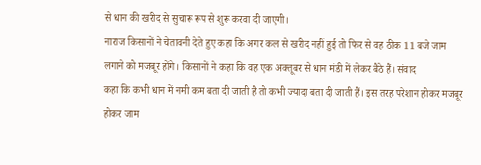से धान की खरीद से सुचारू रूप से शुरू करवा दी जाएगी।
नाराज किसानों ने चेतावनी देते हुए कहा कि अगर कल से खरीद नहीं हुई तो फिर से वह ठीक 11 बजे जाम लगाने को मजबूर होंगे। किसानों ने कहा कि वह एक अक्तूबर से धान मंडी में लेकर बैठे हैं। संवाद
कहा कि कभी धान में नमी कम बता दी जाती है तो कभी ज्यादा बता दी जाती हैं। इस तरह परेशान होकर मजबूर होकर जाम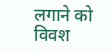लगाने को विवश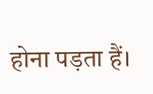होना पड़ता हैं।